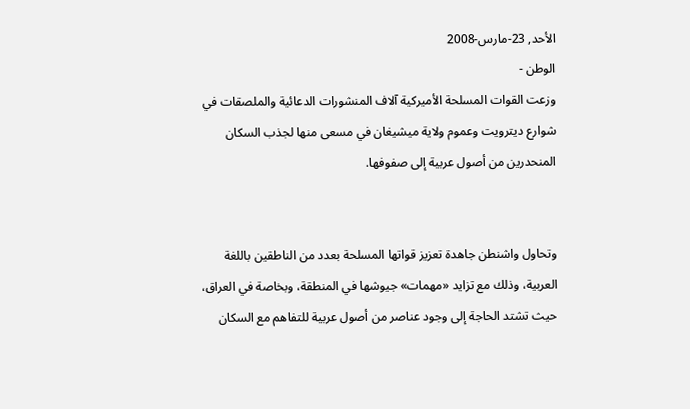الأحد, 23-مارس-2008
الوطن -
وزعت القوات المسلحة الأميركية آلاف المنشورات الدعائية والملصقات في شوارع ديترويت وعموم ولاية ميشيغان في مسعى منها لجذب السكان المنحدرين من أصول عربية إلى صفوفها.


وتحاول واشنطن جاهدة تعزيز قواتها المسلحة بعدد من الناطقين باللغة العربية، وذلك مع تزايد «مهمات» جيوشها في المنطقة، وبخاصة في العراق، حيث تشتد الحاجة إلى وجود عناصر من أصول عربية للتفاهم مع السكان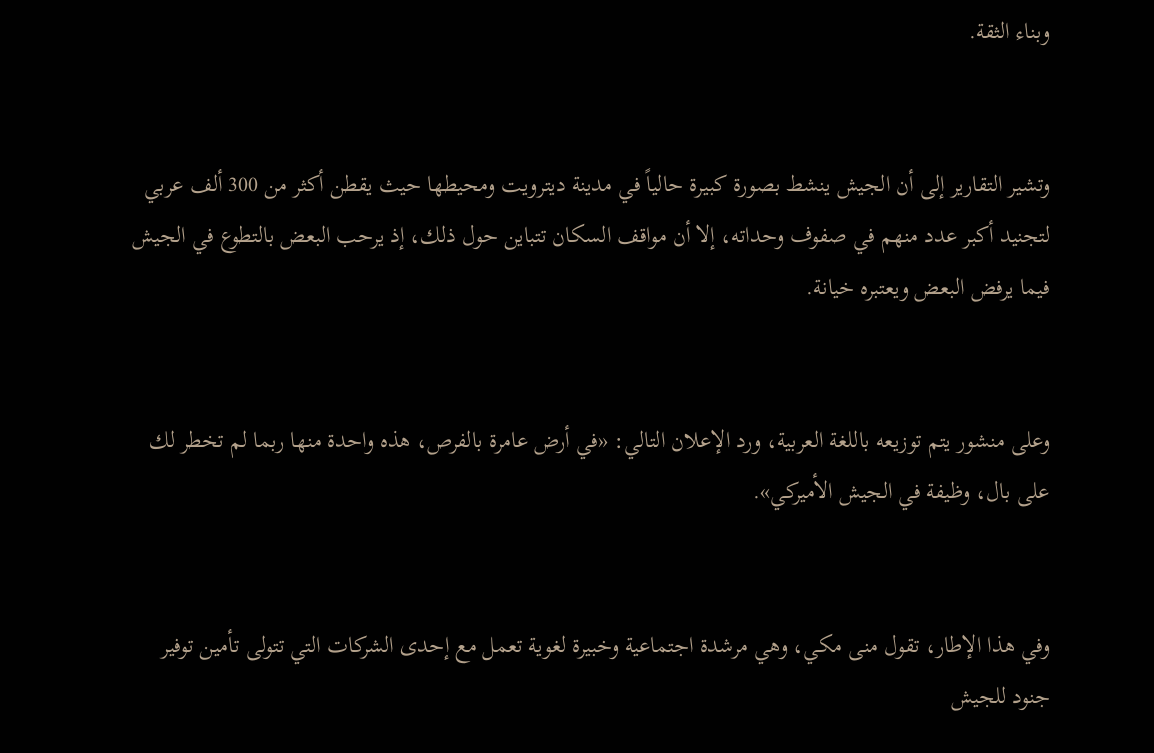وبناء الثقة.


وتشير التقارير إلى أن الجيش ينشط بصورة كبيرة حالياً في مدينة ديترويت ومحيطها حيث يقطن أكثر من 300 ألف عربي لتجنيد أكبر عدد منهم في صفوف وحداته، إلا أن مواقف السكان تتباين حول ذلك، إذ يرحب البعض بالتطوع في الجيش فيما يرفض البعض ويعتبره خيانة.


وعلى منشور يتم توزيعه باللغة العربية، ورد الإعلان التالي: «في أرض عامرة بالفرص، هذه واحدة منها ربما لم تخطر لك على بال، وظيفة في الجيش الأميركي».


وفي هذا الإطار، تقول منى مكي، وهي مرشدة اجتماعية وخبيرة لغوية تعمل مع إحدى الشركات التي تتولى تأمين توفير جنود للجيش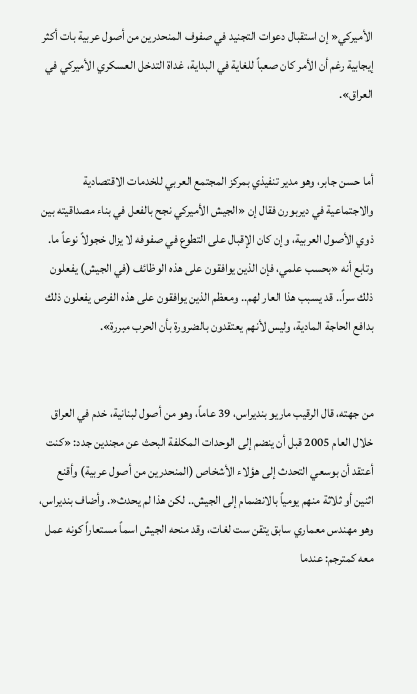الأميركي« إن استقبال دعوات التجنيد في صفوف المنحدرين من أصول عربية بات أكثر إيجابية رغم أن الأمر كان صعباً للغاية في البداية، غداة التدخل العسكري الأميركي في العراق».


أما حسن جابر، وهو مدير تنفيذي بمركز المجتمع العربي للخدمات الاقتصادية والاجتماعية في ديربورن فقال إن «الجيش الأميركي نجح بالفعل في بناء مصداقيته بين ذوي الأصول العربية، وإن كان الإقبال على التطوع في صفوفه لا يزال خجولاً نوعاً ما. وتابع أنه «بحسب علمي، فإن الذين يوافقون على هذه الوظائف (في الجيش) يفعلون ذلك سراً.. قد يسبب هذا العار لهم.. ومعظم الذين يوافقون على هذه الفرص يفعلون ذلك بدافع الحاجة المادية، وليس لأنهم يعتقدون بالضرورة بأن الحرب مبررة».


من جهته، قال الرقيب ماريو بنديراس، 39 عاماً، وهو من أصول لبنانية، خدم في العراق خلال العام 2005 قبل أن ينضم إلى الوحدات المكلفة البحث عن مجندين جدد: «كنت أعتقد أن بوسعي التحدث إلى هؤلاء الأشخاص (المنحدرين من أصول عربية) وأقنع اثنين أو ثلاثة منهم يومياً بالانضمام إلى الجيش.. لكن هذا لم يحدث«. وأضاف بنديراس، وهو مهندس معماري سابق يتقن ست لغات، وقد منحه الجيش اسماً مستعاراً كونه عمل معه كمترجم: عندما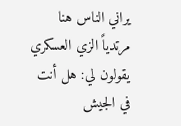يراني الناس هنا مرتدياً الزي العسكري يقولون لي: هل أنت في الجيش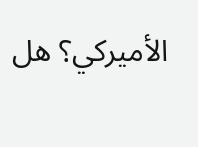الأميركي؟ هل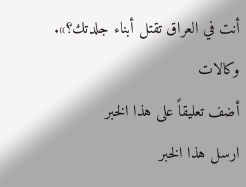أنت في العراق تقتل أبناء جلدتك؟».
وكالات
أضف تعليقاً على هذا الخبر
ارسل هذا الخبر